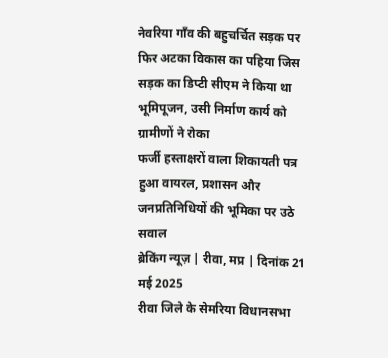नेवरिया गाँव की बहुचर्चित सड़क पर फिर अटका विकास का पहिया जिस सड़क का डिप्टी सीएम ने किया था भूमिपूजन, उसी निर्माण कार्य को ग्रामीणों ने रोका
फर्जी हस्ताक्षरों वाला शिकायती पत्र हुआ वायरल, प्रशासन और जनप्रतिनिधियों की भूमिका पर उठे सवाल
ब्रेकिंग न्यूज़ | रीवा, मप्र | दिनांक 21 मई 2025
रीवा जिले के सेमरिया विधानसभा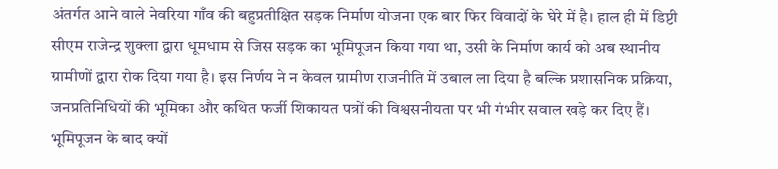अंतर्गत आने वाले नेवरिया गाँव की बहुप्रतीक्षित सड़क निर्माण योजना एक बार फिर विवादों के घेरे में है। हाल ही में डिप्टी सीएम राजेन्द्र शुक्ला द्वारा धूमधाम से जिस सड़क का भूमिपूजन किया गया था, उसी के निर्माण कार्य को अब स्थानीय ग्रामीणों द्वारा रोक दिया गया है। इस निर्णय ने न केवल ग्रामीण राजनीति में उबाल ला दिया है बल्कि प्रशासनिक प्रक्रिया, जनप्रतिनिधियों की भूमिका और कथित फर्जी शिकायत पत्रों की विश्वसनीयता पर भी गंभीर सवाल खड़े कर दिए हैं।
भूमिपूजन के बाद क्यों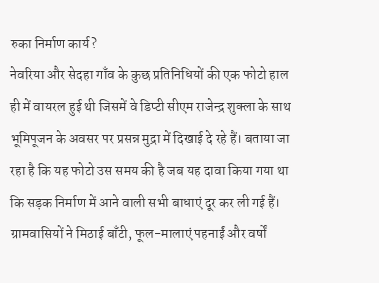रुका निर्माण कार्य?
नेवरिया और सेदहा गाँव के कुछ प्रतिनिधियों की एक फोटो हाल ही में वायरल हुई थी जिसमें वे डिप्टी सीएम राजेन्द्र शुक्ला के साथ भूमिपूजन के अवसर पर प्रसन्न मुद्रा में दिखाई दे रहे हैं। बताया जा रहा है कि यह फोटो उस समय की है जब यह दावा किया गया था कि सड़क निर्माण में आने वाली सभी बाधाएं दूर कर ली गई हैं। ग्रामवासियों ने मिठाई बाँटी, फूल-मालाएं पहनाईं और वर्षों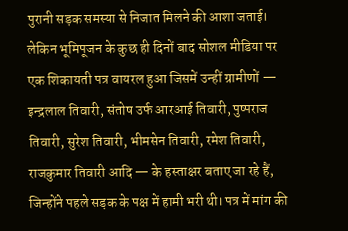पुरानी सड़क समस्या से निजात मिलने की आशा जताई।
लेकिन भूमिपूजन के कुछ ही दिनों बाद सोशल मीडिया पर एक शिकायती पत्र वायरल हुआ जिसमें उन्हीं ग्रामीणों — इन्द्रलाल तिवारी, संतोष उर्फ आरआई तिवारी, पुष्पराज तिवारी, सुरेश तिवारी, भीमसेन तिवारी, रमेश तिवारी, राजकुमार तिवारी आदि — के हस्ताक्षर बताए जा रहे हैं, जिन्होंने पहले सड़क के पक्ष में हामी भरी थी। पत्र में मांग की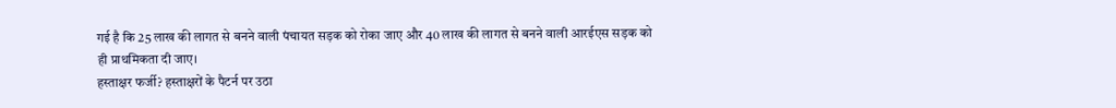गई है कि 25 लाख की लागत से बनने वाली पंचायत सड़क को रोका जाए और 40 लाख की लागत से बनने वाली आरईएस सड़क को ही प्राथमिकता दी जाए।
हस्ताक्षर फर्जी? हस्ताक्षरों के पैटर्न पर उठा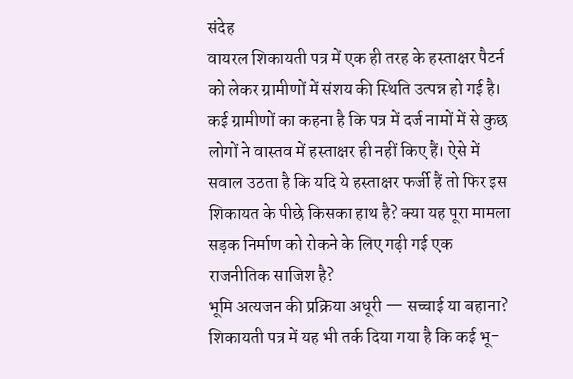संदेह
वायरल शिकायती पत्र में एक ही तरह के हस्ताक्षर पैटर्न को लेकर ग्रामीणों में संशय की स्थिति उत्पन्न हो गई है। कई ग्रामीणों का कहना है कि पत्र में दर्ज नामों में से कुछ लोगों ने वास्तव में हस्ताक्षर ही नहीं किए हैं। ऐसे में सवाल उठता है कि यदि ये हस्ताक्षर फर्जी हैं तो फिर इस शिकायत के पीछे किसका हाथ है? क्या यह पूरा मामला सड़क निर्माण को रोकने के लिए गढ़ी गई एक राजनीतिक साजिश है?
भूमि अत्यजन की प्रक्रिया अधूरी — सच्चाई या बहाना?
शिकायती पत्र में यह भी तर्क दिया गया है कि कई भू-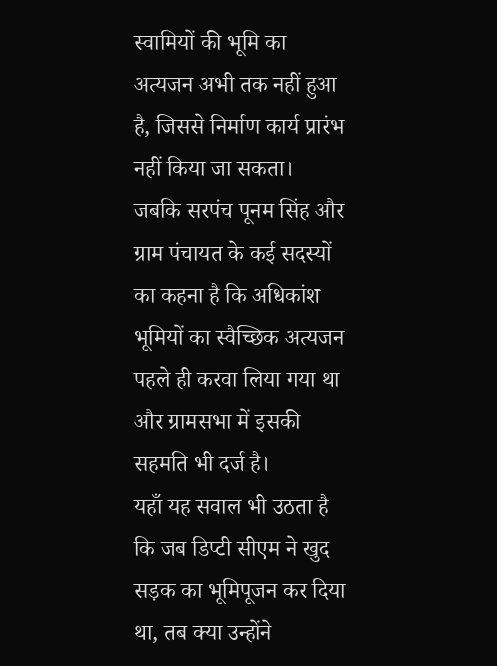स्वामियों की भूमि का अत्यजन अभी तक नहीं हुआ है, जिससे निर्माण कार्य प्रारंभ नहीं किया जा सकता। जबकि सरपंच पूनम सिंह और ग्राम पंचायत के कई सदस्यों का कहना है कि अधिकांश भूमियों का स्वैच्छिक अत्यजन पहले ही करवा लिया गया था और ग्रामसभा में इसकी सहमति भी दर्ज है।
यहाँ यह सवाल भी उठता है कि जब डिप्टी सीएम ने खुद सड़क का भूमिपूजन कर दिया था, तब क्या उन्होंने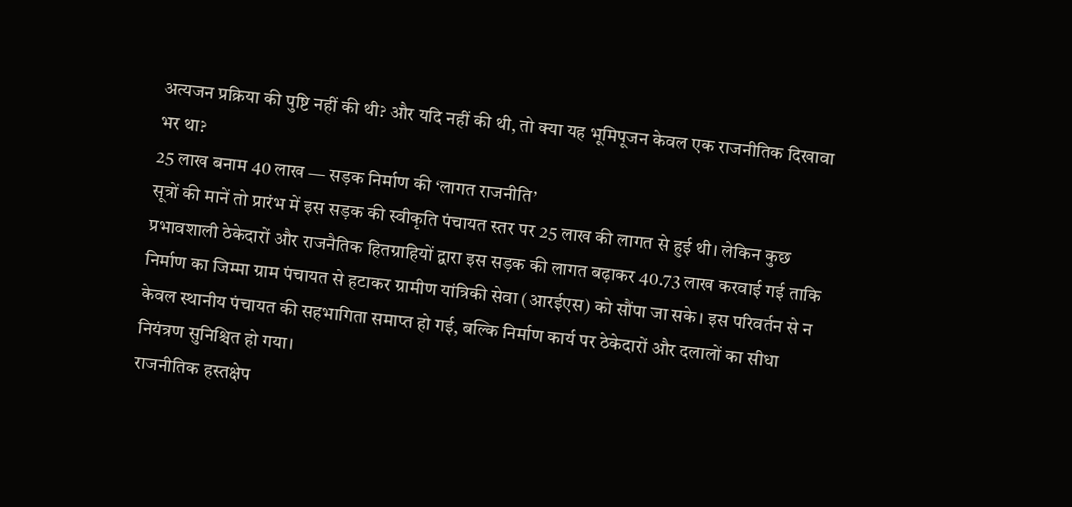अत्यजन प्रक्रिया की पुष्टि नहीं की थी? और यदि नहीं की थी, तो क्या यह भूमिपूजन केवल एक राजनीतिक दिखावा भर था?
25 लाख बनाम 40 लाख — सड़क निर्माण की ‘लागत राजनीति’
सूत्रों की मानें तो प्रारंभ में इस सड़क की स्वीकृति पंचायत स्तर पर 25 लाख की लागत से हुई थी। लेकिन कुछ प्रभावशाली ठेकेदारों और राजनैतिक हितग्राहियों द्वारा इस सड़क की लागत बढ़ाकर 40.73 लाख करवाई गई ताकि निर्माण का जिम्मा ग्राम पंचायत से हटाकर ग्रामीण यांत्रिकी सेवा (आरईएस) को सौंपा जा सके। इस परिवर्तन से न केवल स्थानीय पंचायत की सहभागिता समाप्त हो गई, बल्कि निर्माण कार्य पर ठेकेदारों और दलालों का सीधा नियंत्रण सुनिश्चित हो गया।
राजनीतिक हस्तक्षेप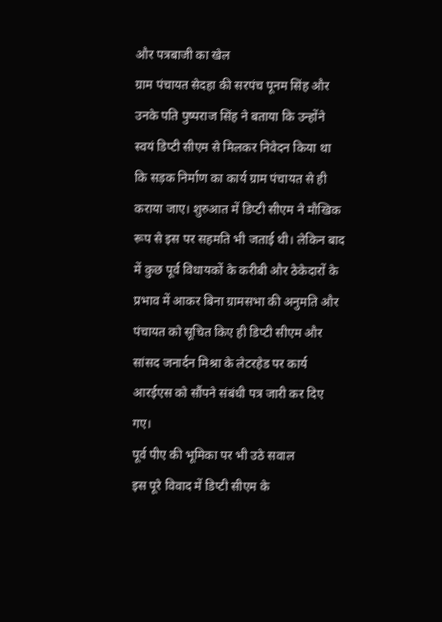और पत्रबाजी का खेल
ग्राम पंचायत सेदहा की सरपंच पूनम सिंह और उनके पति पुष्पराज सिंह ने बताया कि उन्होंने स्वयं डिप्टी सीएम से मिलकर निवेदन किया था कि सड़क निर्माण का कार्य ग्राम पंचायत से ही कराया जाए। शुरुआत में डिप्टी सीएम ने मौखिक रूप से इस पर सहमति भी जताई थी। लेकिन बाद में कुछ पूर्व विधायकों के करीबी और ठेकेदारों के प्रभाव में आकर बिना ग्रामसभा की अनुमति और पंचायत को सूचित किए ही डिप्टी सीएम और सांसद जनार्दन मिश्रा के लेटरहेड पर कार्य आरईएस को सौंपने संबंधी पत्र जारी कर दिए गए।
पूर्व पीए की भूमिका पर भी उठे सवाल
इस पूरे विवाद में डिप्टी सीएम के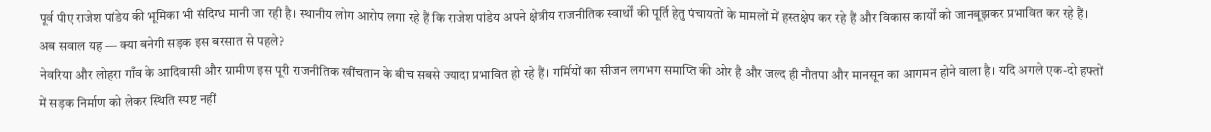पूर्व पीए राजेश पांडेय की भूमिका भी संदिग्ध मानी जा रही है। स्थानीय लोग आरोप लगा रहे हैं कि राजेश पांडेय अपने क्षेत्रीय राजनीतिक स्वार्थों की पूर्ति हेतु पंचायतों के मामलों में हस्तक्षेप कर रहे हैं और विकास कार्यों को जानबूझकर प्रभावित कर रहे हैं।
अब सवाल यह — क्या बनेगी सड़क इस बरसात से पहले?
नेवरिया और लोहरा गाँव के आदिवासी और ग्रामीण इस पूरी राजनीतिक खींचतान के बीच सबसे ज्यादा प्रभावित हो रहे हैं। गर्मियों का सीजन लगभग समाप्ति की ओर है और जल्द ही नौतपा और मानसून का आगमन होने वाला है। यदि अगले एक-दो हफ्तों में सड़क निर्माण को लेकर स्थिति स्पष्ट नहीं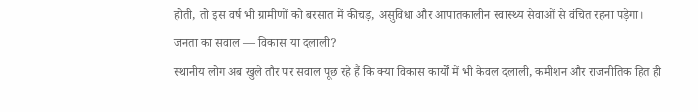होती, तो इस वर्ष भी ग्रामीणों को बरसात में कीचड़, असुविधा और आपातकालीन स्वास्थ्य सेवाओं से वंचित रहना पड़ेगा।
जनता का सवाल — विकास या दलाली?
स्थानीय लोग अब खुले तौर पर सवाल पूछ रहे हैं कि क्या विकास कार्यों में भी केवल दलाली, कमीशन और राजनीतिक हित ही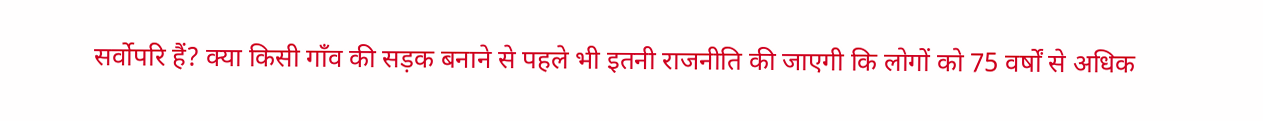सर्वोपरि हैं? क्या किसी गाँव की सड़क बनाने से पहले भी इतनी राजनीति की जाएगी कि लोगों को 75 वर्षों से अधिक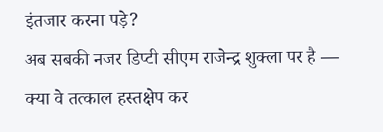इंतजार करना पड़े?
अब सबकी नजर डिप्टी सीएम राजेन्द्र शुक्ला पर है — क्या वे तत्काल हस्तक्षेप कर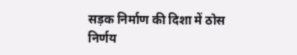सड़क निर्माण की दिशा में ठोस निर्णय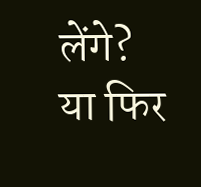लेंगे? या फिर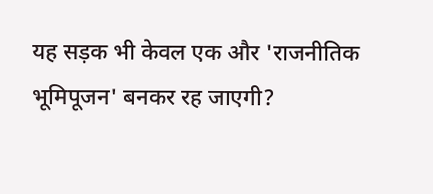यह सड़क भी केवल एक और 'राजनीतिक भूमिपूजन' बनकर रह जाएगी?